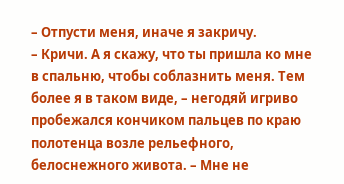– Отпусти меня, иначе я закричу.
– Кричи. А я скажу, что ты пришла ко мне в спальню, чтобы соблазнить меня. Тем более я в таком виде, – негодяй игриво пробежался кончиком пальцев по краю полотенца возле рельефного, белоснежного живота. – Мне не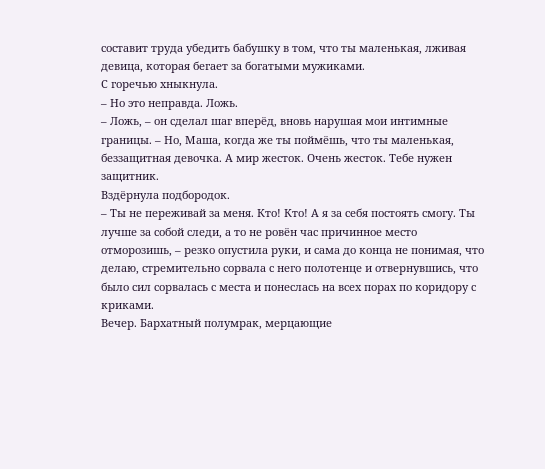составит труда убедить бабушку в том, что ты маленькая, лживая девица, которая бегает за богатыми мужиками.
С горечью хныкнула.
– Но это неправда. Ложь.
– Ложь, – он сделал шаг вперёд, вновь нарушая мои интимные границы. – Но, Маша, когда же ты поймёшь, что ты маленькая, беззащитная девочка. А мир жесток. Очень жесток. Тебе нужен защитник.
Вздёрнула подбородок.
– Ты не переживай за меня. Кто! Кто! А я за себя постоять смогу. Ты лучше за собой следи, а то не ровён час причинное место отморозишь, – резко опустила руки, и сама до конца не понимая, что делаю, стремительно сорвала с него полотенце и отвернувшись, что было сил сорвалась с места и понеслась на всех порах по коридору с криками.
Вечер. Бархатный полумрак, мерцающие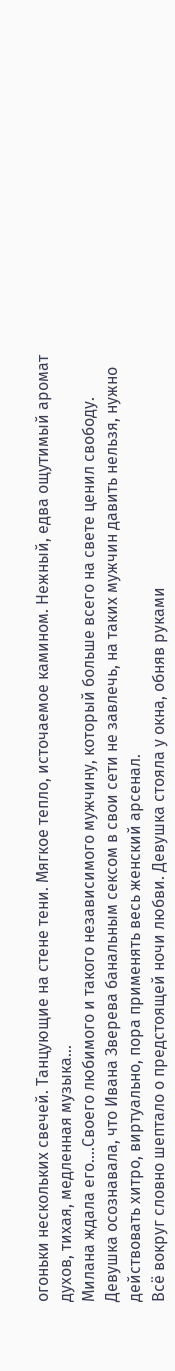огоньки нескольких свечей. Танцующие на стене тени. Мягкое тепло, источаемое камином. Нежный, едва ощутимый аромат духов, тихая, медленная музыка…
Милана ждала его….Своего любимого и такого независимого мужчину, который больше всего на свете ценил свободу. Девушка осознавала, что Ивана Зверева банальным сексом в свои сети не завлечь, на таких мужчин давить нельзя, нужно действовать хитро, виртуально, пора применять весь женский арсенал.
Всё вокруг словно шептало о предстоящей ночи любви. Девушка стояла у окна, обняв руками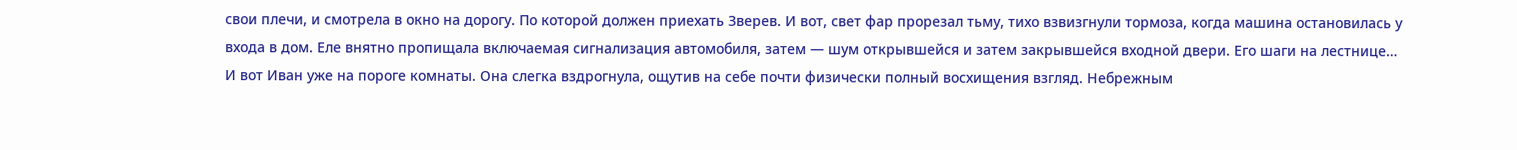свои плечи, и смотрела в окно на дорогу. По которой должен приехать Зверев. И вот, свет фар прорезал тьму, тихо взвизгнули тормоза, когда машина остановилась у входа в дом. Еле внятно пропищала включаемая сигнализация автомобиля, затем — шум открывшейся и затем закрывшейся входной двери. Его шаги на лестнице… И вот Иван уже на пороге комнаты. Она слегка вздрогнула, ощутив на себе почти физически полный восхищения взгляд. Небрежным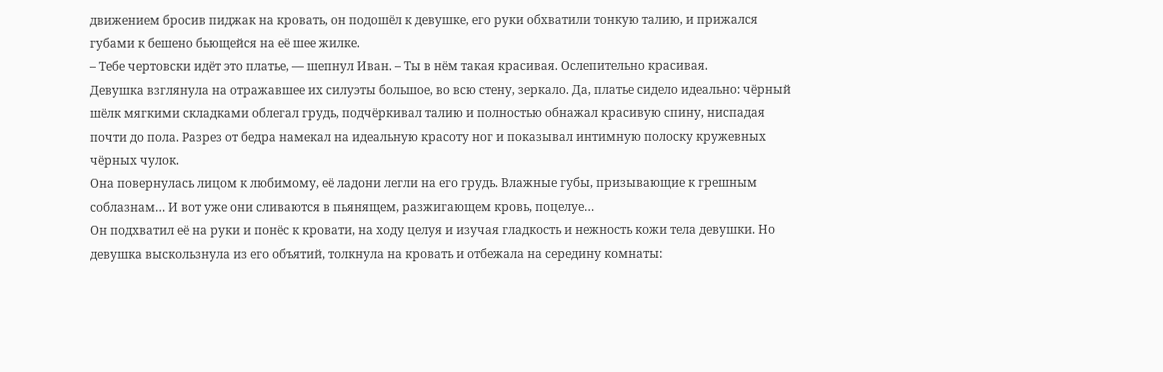движением бросив пиджак на кровать, он подошёл к девушке, его руки обхватили тонкую талию, и прижался губами к бешено бьющейся на её шее жилке.
– Тебе чертовски идёт это платье, — шепнул Иван. – Ты в нём такая красивая. Ослепительно красивая.
Девушка взглянула на отражавшее их силуэты большое, во всю стену, зеркало. Да, платье сидело идеально: чёрный шёлк мягкими складками облегал грудь, подчёркивал талию и полностью обнажал красивую спину, ниспадая почти до пола. Разрез от бедра намекал на идеальную красоту ног и показывал интимную полоску кружевных чёрных чулок.
Она повернулась лицом к любимому, её ладони легли на его грудь. Влажные губы, призывающие к грешным соблазнам… И вот уже они сливаются в пьянящем, разжигающем кровь, поцелуе…
Он подхватил её на руки и понёс к кровати, на ходу целуя и изучая гладкость и нежность кожи тела девушки. Но девушка выскользнула из его объятий, толкнула на кровать и отбежала на середину комнаты: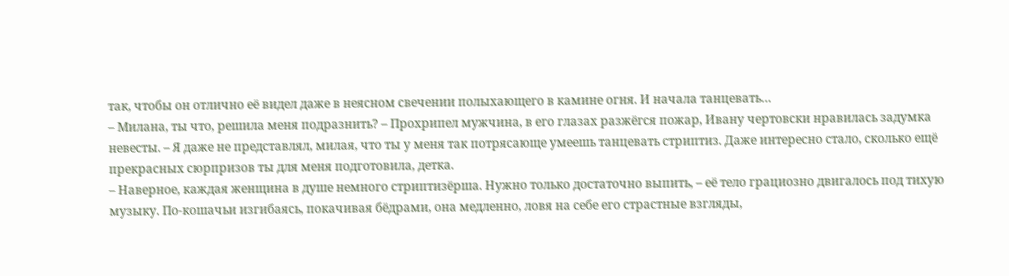так, чтобы он отлично её видел даже в неясном свечении полыхающего в камине огня. И начала танцевать…
– Милана, ты что, решила меня подразнить? – Прохрипел мужчина, в его глазах разжёгся пожар, Ивану чертовски нравилась задумка невесты. – Я даже не представлял, милая, что ты у меня так потрясающе умеешь танцевать стриптиз. Даже интересно стало, сколько ещё прекрасных сюрпризов ты для меня подготовила, детка.
– Наверное, каждая женщина в душе немного стриптизёрша. Нужно только достаточно выпить, – её тело грациозно двигалось под тихую музыку. По-кошачьи изгибаясь, покачивая бёдрами, она медленно, ловя на себе его страстные взгляды,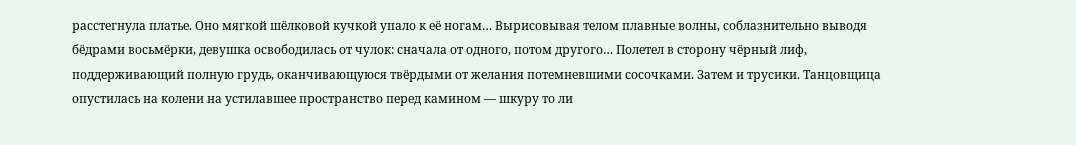расстегнула платье. Оно мягкой шёлковой кучкой упало к её ногам… Вырисовывая телом плавные волны, соблазнительно выводя бёдрами восьмёрки, девушка освободилась от чулок: сначала от одного, потом другого… Полетел в сторону чёрный лиф, поддерживающий полную грудь, оканчивающуюся твёрдыми от желания потемневшими сосочками. Затем и трусики. Танцовщица опустилась на колени на устилавшее пространство перед камином — шкуру то ли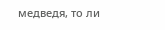медведя, то ли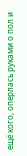ещё кого, оперлась руками о пол и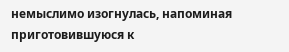немыслимо изогнулась, напоминая приготовившуюся к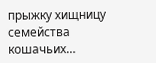прыжку хищницу семейства кошачьих…